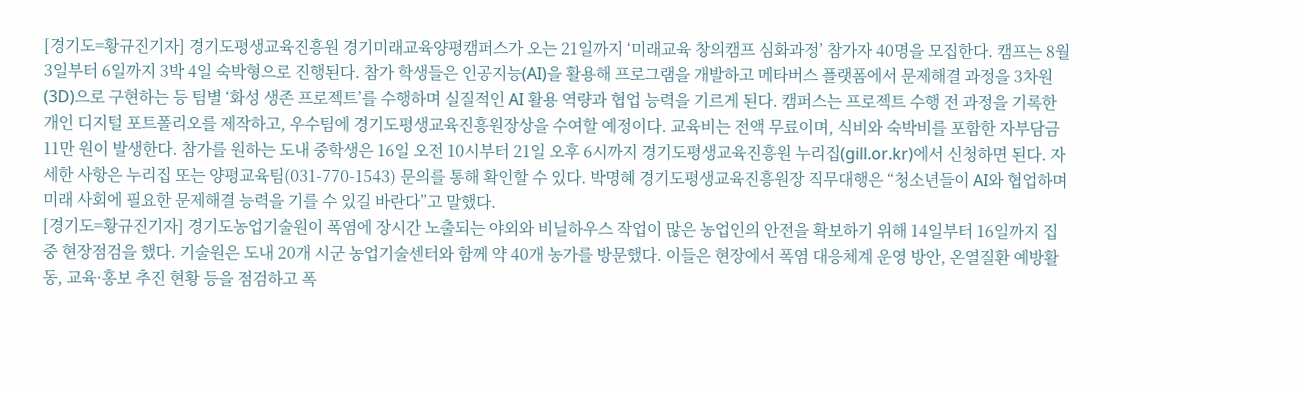[경기도=황규진기자] 경기도평생교육진흥원 경기미래교육양평캠퍼스가 오는 21일까지 ‘미래교육 창의캠프 심화과정’ 참가자 40명을 모집한다. 캠프는 8월 3일부터 6일까지 3박 4일 숙박형으로 진행된다. 참가 학생들은 인공지능(AI)을 활용해 프로그램을 개발하고 메타버스 플랫폼에서 문제해결 과정을 3차원(3D)으로 구현하는 등 팀별 ‘화성 생존 프로젝트’를 수행하며 실질적인 AI 활용 역량과 협업 능력을 기르게 된다. 캠퍼스는 프로젝트 수행 전 과정을 기록한 개인 디지털 포트폴리오를 제작하고, 우수팀에 경기도평생교육진흥원장상을 수여할 예정이다. 교육비는 전액 무료이며, 식비와 숙박비를 포함한 자부담금 11만 원이 발생한다. 참가를 원하는 도내 중학생은 16일 오전 10시부터 21일 오후 6시까지 경기도평생교육진흥원 누리집(gill.or.kr)에서 신청하면 된다. 자세한 사항은 누리집 또는 양평교육팀(031-770-1543) 문의를 통해 확인할 수 있다. 박명혜 경기도평생교육진흥원장 직무대행은 “청소년들이 AI와 협업하며 미래 사회에 필요한 문제해결 능력을 기를 수 있길 바란다”고 말했다.
[경기도=황규진기자] 경기도농업기술원이 폭염에 장시간 노출되는 야외와 비닐하우스 작업이 많은 농업인의 안전을 확보하기 위해 14일부터 16일까지 집중 현장점검을 했다. 기술원은 도내 20개 시군 농업기술센터와 함께 약 40개 농가를 방문했다. 이들은 현장에서 폭염 대응체계 운영 방안, 온열질환 예방활동, 교육·홍보 추진 현황 등을 점검하고 폭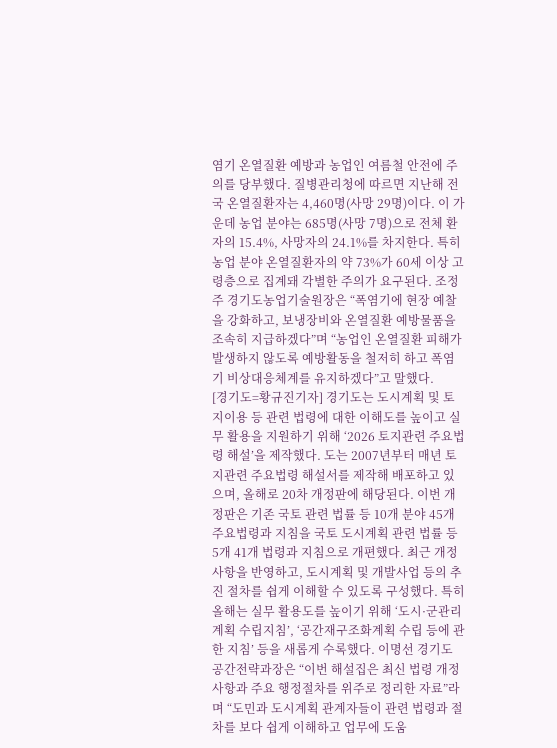염기 온열질환 예방과 농업인 여름철 안전에 주의를 당부했다. 질병관리청에 따르면 지난해 전국 온열질환자는 4,460명(사망 29명)이다. 이 가운데 농업 분야는 685명(사망 7명)으로 전체 환자의 15.4%, 사망자의 24.1%를 차지한다. 특히 농업 분야 온열질환자의 약 73%가 60세 이상 고령층으로 집계돼 각별한 주의가 요구된다. 조정주 경기도농업기술원장은 “폭염기에 현장 예찰을 강화하고, 보냉장비와 온열질환 예방물품을 조속히 지급하겠다”며 “농업인 온열질환 피해가 발생하지 않도록 예방활동을 철저히 하고 폭염기 비상대응체계를 유지하겠다”고 말했다.
[경기도=황규진기자] 경기도는 도시계획 및 토지이용 등 관련 법령에 대한 이해도를 높이고 실무 활용을 지원하기 위해 ‘2026 토지관련 주요법령 해설’을 제작했다. 도는 2007년부터 매년 토지관련 주요법령 해설서를 제작해 배포하고 있으며, 올해로 20차 개정판에 해당된다. 이번 개정판은 기존 국토 관련 법률 등 10개 분야 45개 주요법령과 지침을 국토 도시계획 관련 법률 등 5개 41개 법령과 지침으로 개편했다. 최근 개정사항을 반영하고, 도시계획 및 개발사업 등의 추진 절차를 쉽게 이해할 수 있도록 구성했다. 특히 올해는 실무 활용도를 높이기 위해 ‘도시·군관리계획 수립지침’, ‘공간재구조화계획 수립 등에 관한 지침’ 등을 새롭게 수록했다. 이명선 경기도 공간전략과장은 “이번 해설집은 최신 법령 개정사항과 주요 행정절차를 위주로 정리한 자료”라며 “도민과 도시계획 관계자들이 관련 법령과 절차를 보다 쉽게 이해하고 업무에 도움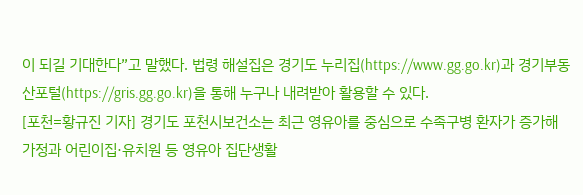이 되길 기대한다”고 말했다. 법령 해설집은 경기도 누리집(https://www.gg.go.kr)과 경기부동산포털(https://gris.gg.go.kr)을 통해 누구나 내려받아 활용할 수 있다.
[포천=황규진 기자] 경기도 포천시보건소는 최근 영유아를 중심으로 수족구병 환자가 증가해 가정과 어린이집·유치원 등 영유아 집단생활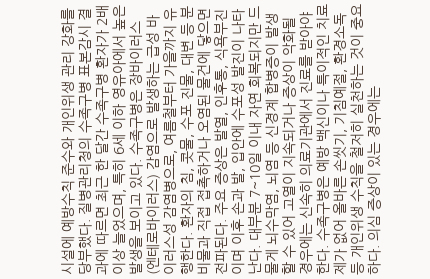시설에 예방수칙 준수와 개인위생 관리 강화를 당부했다. 질병관리청의 수족구병 표본감시 결과에 따르면 최근 한 달간 수족구병 환자가 2배 이상 늘었으며, 특히 6세 이하 영유아에서 높은 발생을 보이고 있다. 수족구병은 장바이러스(엔테로바이러스) 감염으로 발생하는 급성 바이러스성 감염병으로, 여름철부터 가을까지 유행한다. 환자의 침, 콧물, 수포 진물, 대변 등 분비물과 직접 접촉하거나 오염된 물건에 닿으면 전파된다. 주요 증상은 발열, 인후통, 식욕부진이며 이후 손과 발, 입안에 수포성 발진이 나타난다. 대부분 7~10일 이내 자연 회복되지만 드물게 뇌수막염, 뇌염 등 신경계 합병증이 발생할 수 있어 고열이 지속되거나 증상이 악화될 경우에는 신속히 의료기관에서 진료를 받아야 한다. 수족구병은 예방 백신이나 특이적인 치료제가 없어 올바른 손씻기, 기침예절, 환경소독 등 개인위생 수칙을 철저히 실천하는 것이 중요하다. 의심 증상이 있는 경우에는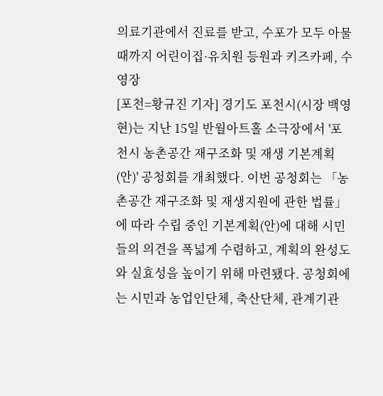의료기관에서 진료를 받고, 수포가 모두 아물 때까지 어린이집·유치원 등원과 키즈카페, 수영장
[포천=황규진 기자] 경기도 포천시(시장 백영현)는 지난 15일 반월아트홀 소극장에서 '포천시 농촌공간 재구조화 및 재생 기본계획(안)' 공청회를 개최했다. 이번 공청회는 「농촌공간 재구조화 및 재생지원에 관한 법률」에 따라 수립 중인 기본계획(안)에 대해 시민들의 의견을 폭넓게 수렴하고, 계획의 완성도와 실효성을 높이기 위해 마련됐다. 공청회에는 시민과 농업인단체, 축산단체, 관계기관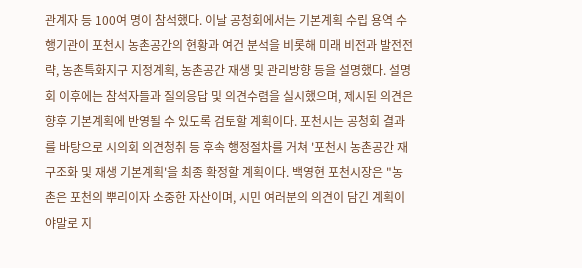관계자 등 100여 명이 참석했다. 이날 공청회에서는 기본계획 수립 용역 수행기관이 포천시 농촌공간의 현황과 여건 분석을 비롯해 미래 비전과 발전전략, 농촌특화지구 지정계획, 농촌공간 재생 및 관리방향 등을 설명했다. 설명회 이후에는 참석자들과 질의응답 및 의견수렴을 실시했으며, 제시된 의견은 향후 기본계획에 반영될 수 있도록 검토할 계획이다. 포천시는 공청회 결과를 바탕으로 시의회 의견청취 등 후속 행정절차를 거쳐 '포천시 농촌공간 재구조화 및 재생 기본계획'을 최종 확정할 계획이다. 백영현 포천시장은 "농촌은 포천의 뿌리이자 소중한 자산이며, 시민 여러분의 의견이 담긴 계획이야말로 지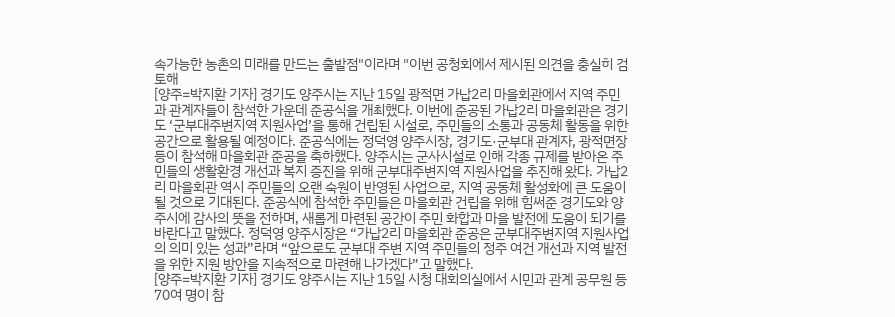속가능한 농촌의 미래를 만드는 출발점"이라며 "이번 공청회에서 제시된 의견을 충실히 검토해
[양주=박지환 기자] 경기도 양주시는 지난 15일 광적면 가납2리 마을회관에서 지역 주민과 관계자들이 참석한 가운데 준공식을 개최했다. 이번에 준공된 가납2리 마을회관은 경기도 ‘군부대주변지역 지원사업’을 통해 건립된 시설로, 주민들의 소통과 공동체 활동을 위한 공간으로 활용될 예정이다. 준공식에는 정덕영 양주시장, 경기도·군부대 관계자, 광적면장 등이 참석해 마을회관 준공을 축하했다. 양주시는 군사시설로 인해 각종 규제를 받아온 주민들의 생활환경 개선과 복지 증진을 위해 군부대주변지역 지원사업을 추진해 왔다. 가납2리 마을회관 역시 주민들의 오랜 숙원이 반영된 사업으로, 지역 공동체 활성화에 큰 도움이 될 것으로 기대된다. 준공식에 참석한 주민들은 마을회관 건립을 위해 힘써준 경기도와 양주시에 감사의 뜻을 전하며, 새롭게 마련된 공간이 주민 화합과 마을 발전에 도움이 되기를 바란다고 말했다. 정덕영 양주시장은 “가납2리 마을회관 준공은 군부대주변지역 지원사업의 의미 있는 성과”라며 “앞으로도 군부대 주변 지역 주민들의 정주 여건 개선과 지역 발전을 위한 지원 방안을 지속적으로 마련해 나가겠다”고 말했다.
[양주=박지환 기자] 경기도 양주시는 지난 15일 시청 대회의실에서 시민과 관계 공무원 등 70여 명이 참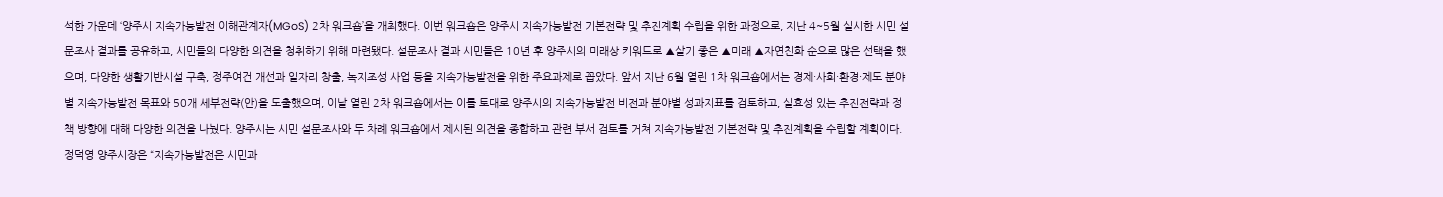석한 가운데 ‘양주시 지속가능발전 이해관계자(MGoS) 2차 워크숍’을 개최했다. 이번 워크숍은 양주시 지속가능발전 기본전략 및 추진계획 수립을 위한 과정으로, 지난 4~5월 실시한 시민 설문조사 결과를 공유하고, 시민들의 다양한 의견을 청취하기 위해 마련됐다. 설문조사 결과 시민들은 10년 후 양주시의 미래상 키워드로 ▲살기 좋은 ▲미래 ▲자연친화 순으로 많은 선택을 했으며, 다양한 생활기반시설 구축, 정주여건 개선과 일자리 창출, 녹지조성 사업 등을 지속가능발전을 위한 주요과제로 꼽았다. 앞서 지난 6월 열린 1차 워크숍에서는 경제·사회·환경·제도 분야별 지속가능발전 목표와 50개 세부전략(안)을 도출했으며, 이날 열린 2차 워크숍에서는 이를 토대로 양주시의 지속가능발전 비전과 분야별 성과지표를 검토하고, 실효성 있는 추진전략과 정책 방향에 대해 다양한 의견을 나눴다. 양주시는 시민 설문조사와 두 차례 워크숍에서 제시된 의견을 종합하고 관련 부서 검토를 거쳐 지속가능발전 기본전략 및 추진계획을 수립할 계획이다. 정덕영 양주시장은 “지속가능발전은 시민과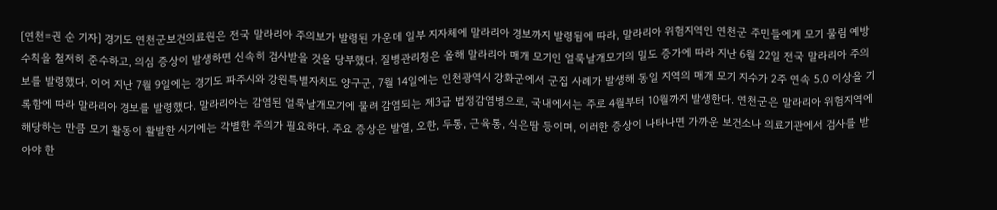[연천=권 순 기자] 경기도 연천군보건의료원은 전국 말라리아 주의보가 발령된 가운데 일부 지자체에 말라리아 경보까지 발령됨에 따라, 말라리아 위험지역인 연천군 주민들에게 모기 물림 예방 수칙을 철저히 준수하고, 의심 증상이 발생하면 신속히 검사받을 것을 당부했다. 질병관리청은 올해 말라리아 매개 모기인 얼룩날개모기의 밀도 증가에 따라 지난 6월 22일 전국 말라리아 주의보를 발령했다. 이어 지난 7월 9일에는 경기도 파주시와 강원특별자치도 양구군, 7월 14일에는 인천광역시 강화군에서 군집 사례가 발생해 동일 지역의 매개 모기 지수가 2주 연속 5.0 이상을 기록함에 따라 말라리아 경보를 발령했다. 말라리아는 감염된 얼룩날개모기에 물려 감염되는 제3급 법정감염병으로, 국내에서는 주로 4월부터 10월까지 발생한다. 연천군은 말라리아 위험지역에 해당하는 만큼 모기 활동이 활발한 시기에는 각별한 주의가 필요하다. 주요 증상은 발열, 오한, 두통, 근육통, 식은땀 등이며, 이러한 증상이 나타나면 가까운 보건소나 의료기관에서 검사를 받아야 한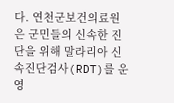다. 연천군보건의료원은 군민들의 신속한 진단을 위해 말라리아 신속진단검사(RDT)를 운영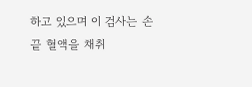하고 있으며 이 검사는 손끝 혈액을 채취